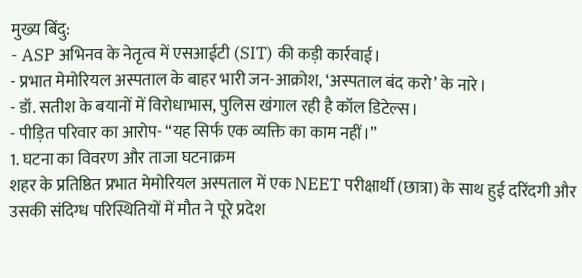मुख्य बिंदु:
- ASP अभिनव के नेतृत्व में एसआईटी (SIT) की कड़ी कार्रवाई।
- प्रभात मेमोरियल अस्पताल के बाहर भारी जन-आक्रोश, ‘अस्पताल बंद करो’ के नारे।
- डॉ. सतीश के बयानों में विरोधाभास, पुलिस खंगाल रही है कॉल डिटेल्स।
- पीड़ित परिवार का आरोप- “यह सिर्फ एक व्यक्ति का काम नहीं।”
1. घटना का विवरण और ताजा घटनाक्रम
शहर के प्रतिष्ठित प्रभात मेमोरियल अस्पताल में एक NEET परीक्षार्थी (छात्रा) के साथ हुई दरिंदगी और उसकी संदिग्ध परिस्थितियों में मौत ने पूरे प्रदेश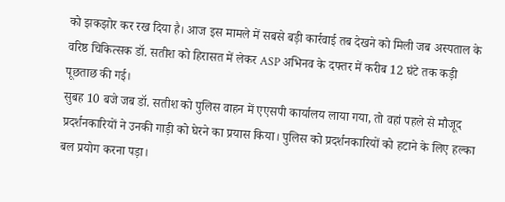को झकझोर कर रख दिया है। आज इस मामले में सबसे बड़ी कार्रवाई तब देखने को मिली जब अस्पताल के वरिष्ठ चिकित्सक डॉ. सतीश को हिरासत में लेकर ASP अभिनव के दफ्तर में करीब 12 घंटे तक कड़ी पूछताछ की गई।
सुबह 10 बजे जब डॉ. सतीश को पुलिस वाहन में एएसपी कार्यालय लाया गया, तो वहां पहले से मौजूद प्रदर्शनकारियों ने उनकी गाड़ी को घेरने का प्रयास किया। पुलिस को प्रदर्शनकारियों को हटाने के लिए हल्का बल प्रयोग करना पड़ा।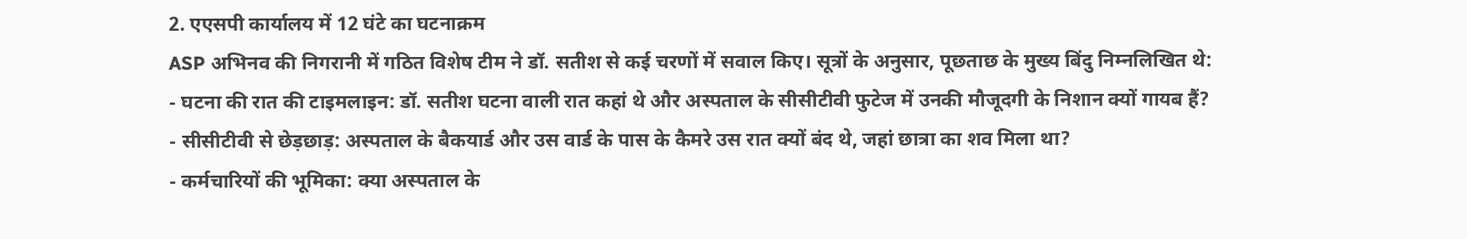2. एएसपी कार्यालय में 12 घंटे का घटनाक्रम
ASP अभिनव की निगरानी में गठित विशेष टीम ने डॉ. सतीश से कई चरणों में सवाल किए। सूत्रों के अनुसार, पूछताछ के मुख्य बिंदु निम्नलिखित थे:
- घटना की रात की टाइमलाइन: डॉ. सतीश घटना वाली रात कहां थे और अस्पताल के सीसीटीवी फुटेज में उनकी मौजूदगी के निशान क्यों गायब हैं?
- सीसीटीवी से छेड़छाड़: अस्पताल के बैकयार्ड और उस वार्ड के पास के कैमरे उस रात क्यों बंद थे, जहां छात्रा का शव मिला था?
- कर्मचारियों की भूमिका: क्या अस्पताल के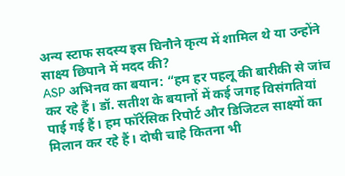अन्य स्टाफ सदस्य इस घिनौने कृत्य में शामिल थे या उन्होंने साक्ष्य छिपाने में मदद की?
ASP अभिनव का बयान: “हम हर पहलू की बारीकी से जांच कर रहे हैं। डॉ. सतीश के बयानों में कई जगह विसंगतियां पाई गई हैं। हम फॉरेंसिक रिपोर्ट और डिजिटल साक्ष्यों का मिलान कर रहे हैं। दोषी चाहे कितना भी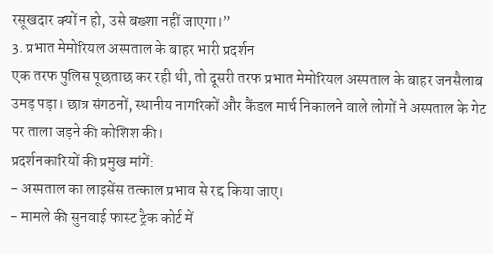रसूखदार क्यों न हो, उसे बख्शा नहीं जाएगा।”
3. प्रभात मेमोरियल अस्पताल के बाहर भारी प्रदर्शन
एक तरफ पुलिस पूछताछ कर रही थी, तो दूसरी तरफ प्रभात मेमोरियल अस्पताल के बाहर जनसैलाब उमड़ पड़ा। छात्र संगठनों, स्थानीय नागरिकों और कैंडल मार्च निकालने वाले लोगों ने अस्पताल के गेट पर ताला जड़ने की कोशिश की।
प्रदर्शनकारियों की प्रमुख मांगें:
- अस्पताल का लाइसेंस तत्काल प्रभाव से रद्द किया जाए।
- मामले की सुनवाई फास्ट ट्रैक कोर्ट में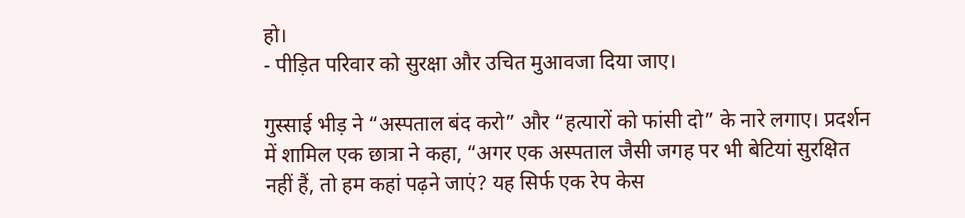हो।
- पीड़ित परिवार को सुरक्षा और उचित मुआवजा दिया जाए।

गुस्साई भीड़ ने “अस्पताल बंद करो” और “हत्यारों को फांसी दो” के नारे लगाए। प्रदर्शन में शामिल एक छात्रा ने कहा, “अगर एक अस्पताल जैसी जगह पर भी बेटियां सुरक्षित नहीं हैं, तो हम कहां पढ़ने जाएं? यह सिर्फ एक रेप केस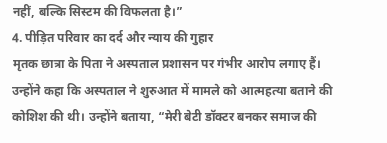नहीं, बल्कि सिस्टम की विफलता है।”
4. पीड़ित परिवार का दर्द और न्याय की गुहार
मृतक छात्रा के पिता ने अस्पताल प्रशासन पर गंभीर आरोप लगाए हैं। उन्होंने कहा कि अस्पताल ने शुरुआत में मामले को आत्महत्या बताने की कोशिश की थी। उन्होंने बताया, “मेरी बेटी डॉक्टर बनकर समाज की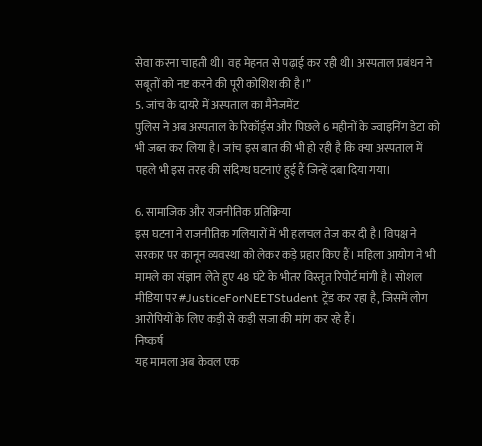सेवा करना चाहती थी। वह मेहनत से पढ़ाई कर रही थी। अस्पताल प्रबंधन ने सबूतों को नष्ट करने की पूरी कोशिश की है।”
5. जांच के दायरे में अस्पताल का मैनेजमेंट
पुलिस ने अब अस्पताल के रिकॉर्ड्स और पिछले 6 महीनों के ज्वाइनिंग डेटा को भी जब्त कर लिया है। जांच इस बात की भी हो रही है कि क्या अस्पताल में पहले भी इस तरह की संदिग्ध घटनाएं हुई हैं जिन्हें दबा दिया गया।

6. सामाजिक और राजनीतिक प्रतिक्रिया
इस घटना ने राजनीतिक गलियारों में भी हलचल तेज कर दी है। विपक्ष ने सरकार पर कानून व्यवस्था को लेकर कड़े प्रहार किए हैं। महिला आयोग ने भी मामले का संज्ञान लेते हुए 48 घंटे के भीतर विस्तृत रिपोर्ट मांगी है। सोशल मीडिया पर #JusticeForNEETStudent ट्रेंड कर रहा है, जिसमें लोग आरोपियों के लिए कड़ी से कड़ी सजा की मांग कर रहे हैं।
निष्कर्ष
यह मामला अब केवल एक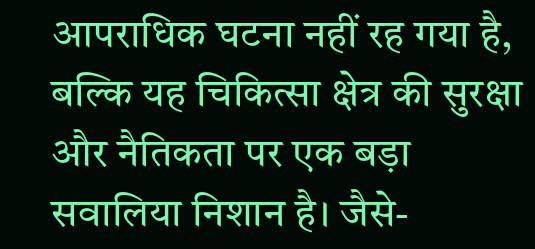आपराधिक घटना नहीं रह गया है, बल्कि यह चिकित्सा क्षेत्र की सुरक्षा और नैतिकता पर एक बड़ा सवालिया निशान है। जैसे-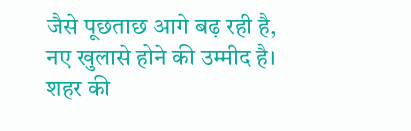जैसे पूछताछ आगे बढ़ रही है, नए खुलासे होने की उम्मीद है। शहर की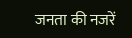जनता की नजरें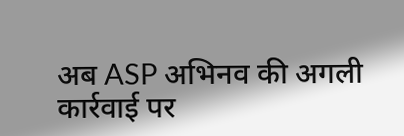अब ASP अभिनव की अगली कार्रवाई पर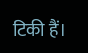टिकी हैं।